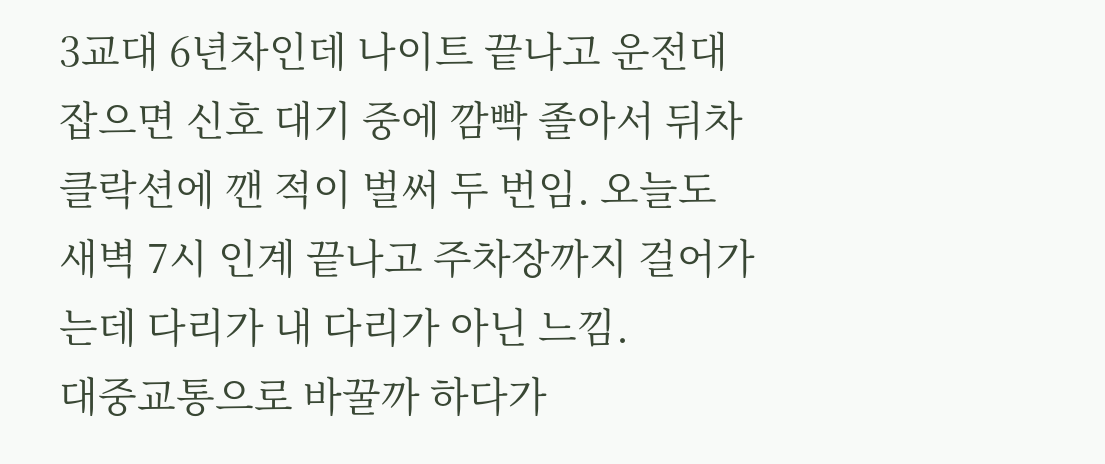3교대 6년차인데 나이트 끝나고 운전대 잡으면 신호 대기 중에 깜빡 졸아서 뒤차 클락션에 깬 적이 벌써 두 번임. 오늘도 새벽 7시 인계 끝나고 주차장까지 걸어가는데 다리가 내 다리가 아닌 느낌.
대중교통으로 바꿀까 하다가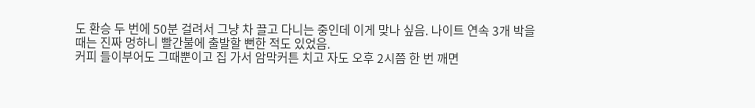도 환승 두 번에 50분 걸려서 그냥 차 끌고 다니는 중인데 이게 맞나 싶음. 나이트 연속 3개 박을 때는 진짜 멍하니 빨간불에 출발할 뻔한 적도 있었음.
커피 들이부어도 그때뿐이고 집 가서 암막커튼 치고 자도 오후 2시쯤 한 번 깨면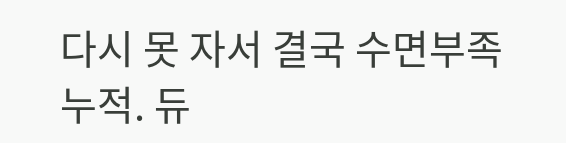다시 못 자서 결국 수면부족 누적. 듀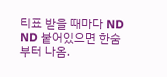티표 받을 때마다 ND ND 붙어있으면 한숨부터 나옴.